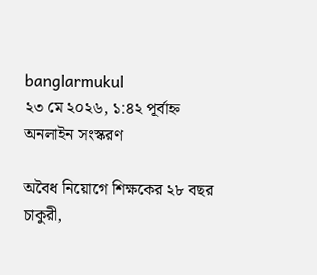banglarmukul
২৩ মে ২০২৬, ১:৪২ পূর্বাহ্ন
অনলাইন সংস্করণ

অবৈধ নিয়োগে শিক্ষকের ২৮ বছর চাকুরী,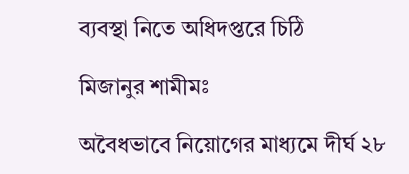ব্যবস্থা নিতে অধিদপ্তরে চিঠি

মিজানুর শামীমঃ

অবৈধভাবে নিয়োগের মাধ্যমে দীর্ঘ ২৮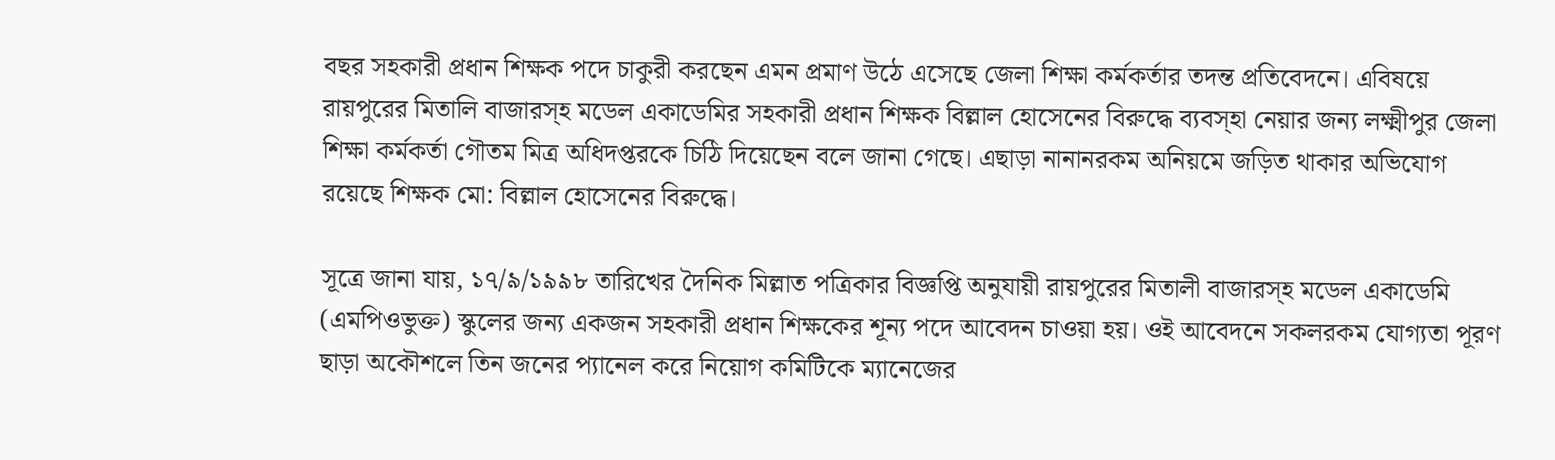বছর সহকারী প্রধান শিক্ষক পদে চাকুরী করছেন এমন প্রমাণ উঠে এসেছে জেলা শিক্ষা কর্মকর্তার তদন্ত প্রতিবেদনে। এবিষয়ে রায়পুরের মিতালি বাজারস্হ মডেল একাডেমির সহকারী প্রধান শিক্ষক বিল্লাল হোসেনের বিরুদ্ধে ব্যবস্হা নেয়ার জন্য লক্ষ্মীপুর জেলা শিক্ষা কর্মকর্তা গৌতম মিত্র অধিদপ্তরকে চিঠি দিয়েছেন বলে জানা গেছে। এছাড়া নানানরকম অনিয়মে জড়িত থাকার অভিযোগ রয়েছে শিক্ষক মো: বিল্লাল হোসেনের বিরুদ্ধে।

সূত্রে জানা যায়, ১৭/৯/১৯৯৮ তারিখের দৈনিক মিল্লাত পত্রিকার বিজ্ঞপ্তি অনুযায়ী রায়পুরের মিতালী বাজারস্হ মডেল একাডেমি (এমপিওভুক্ত) স্কুলের জন্য একজন সহকারী প্রধান শিক্ষকের শূন্য পদে আবেদন চাওয়া হয়। ওই আবেদনে সকলরকম যোগ্যতা পূরণ ছাড়া অকৌশলে তিন জনের প্যানেল করে নিয়োগ কমিটিকে ম্যানেজের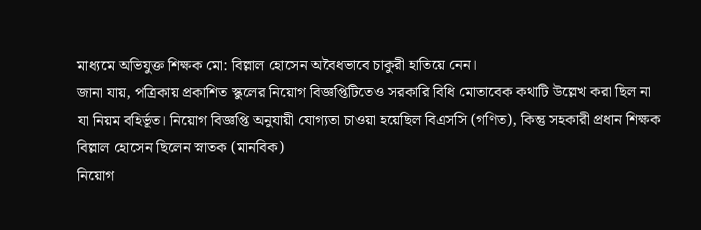মাধ্যমে অভিযুক্ত শিক্ষক মো: বিল্লাল হোসেন অবৈধভাবে চাকুরী হাতিয়ে নেন।
জানা যায়, পত্রিকায় প্রকাশিত স্কুলের নিয়োগ বিজ্ঞপ্তিটিতেও সরকারি বিধি মোতাবেক কথাটি উল্লেখ করা ছিল না যা নিয়ম বহির্ভূত। নিয়োগ বিজ্ঞপ্তি অনুযায়ী যোগ্যতা চাওয়া হয়েছিল বিএসসি (গণিত), কিন্তু সহকারী প্রধান শিক্ষক বিল্লাল হোসেন ছিলেন স্নাতক (মানবিক)
নিয়োগ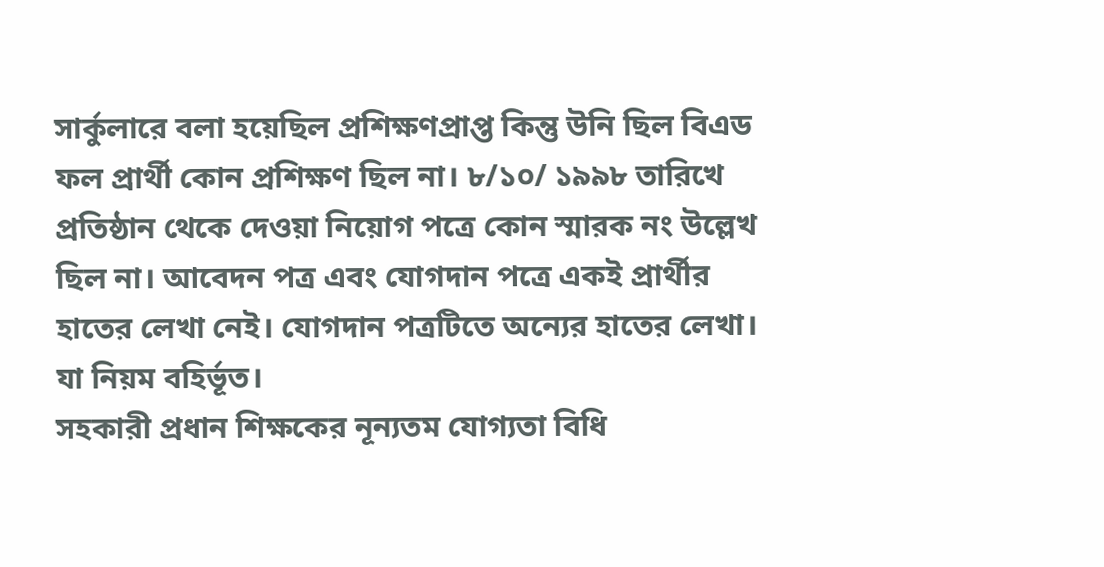সার্কুলারে বলা হয়েছিল প্রশিক্ষণপ্রাপ্ত কিন্তু উনি ছিল বিএড ফল প্রার্থী কোন প্রশিক্ষণ ছিল না। ৮/১০/ ১৯৯৮ তারিখে প্রতিষ্ঠান থেকে দেওয়া নিয়োগ পত্রে কোন স্মারক নং উল্লেখ ছিল না। আবেদন পত্র এবং যোগদান পত্রে একই প্রার্থীর হাতের লেখা নেই। যোগদান পত্রটিতে অন্যের হাতের লেখা। যা নিয়ম বহির্ভূত।
সহকারী প্রধান শিক্ষকের নূন্যতম যোগ্যতা বিধি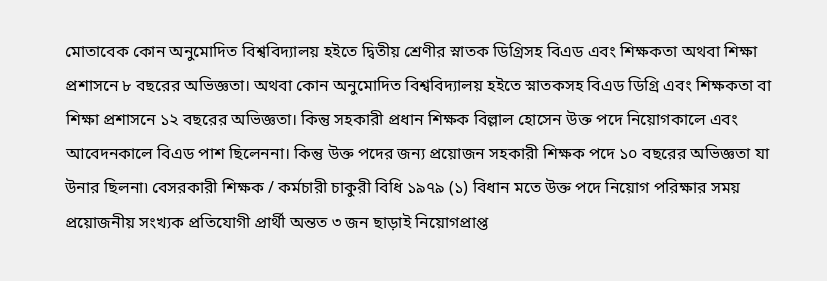মোতাবেক কোন অনুমোদিত বিশ্ববিদ্যালয় হইতে দ্বিতীয় শ্রেণীর স্নাতক ডিগ্রিসহ বিএড এবং শিক্ষকতা অথবা শিক্ষা প্রশাসনে ৮ বছরের অভিজ্ঞতা। অথবা কোন অনুমোদিত বিশ্ববিদ্যালয় হইতে স্নাতকসহ বিএড ডিগ্রি এবং শিক্ষকতা বা শিক্ষা প্রশাসনে ১২ বছরের অভিজ্ঞতা। কিন্তু সহকারী প্রধান শিক্ষক বিল্লাল হোসেন উক্ত পদে নিয়োগকালে এবং আবেদনকালে বিএড পাশ ছিলেননা। কিন্তু উক্ত পদের জন্য প্রয়োজন সহকারী শিক্ষক পদে ১০ বছরের অভিজ্ঞতা যা উনার ছিলনা৷ বেসরকারী শিক্ষক / কর্মচারী চাকুরী বিধি ১৯৭৯ (১) বিধান মতে উক্ত পদে নিয়োগ পরিক্ষার সময় প্রয়োজনীয় সংখ্যক প্রতিযোগী প্রার্থী অন্তত ৩ জন ছাড়াই নিয়োগপ্রাপ্ত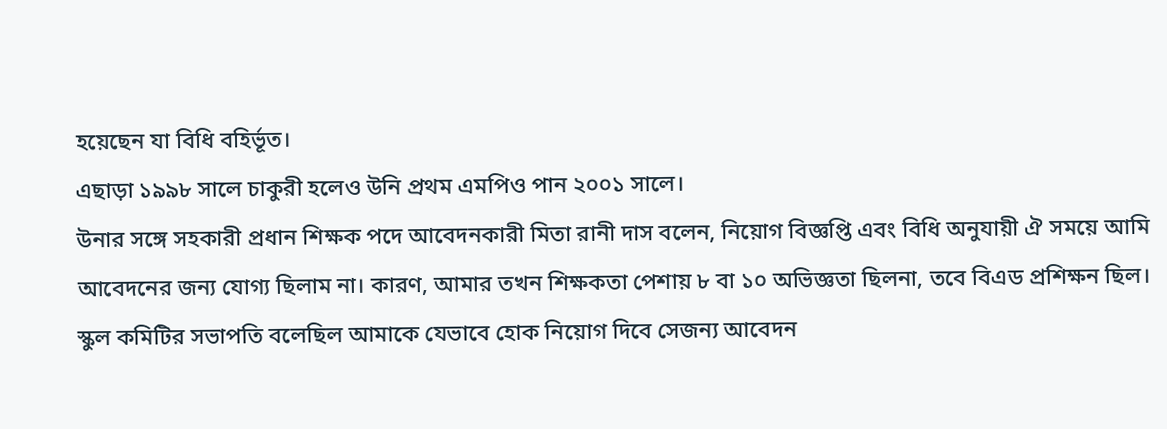হয়েছেন যা বিধি বহির্ভূত।
এছাড়া ১৯৯৮ সালে চাকুরী হলেও উনি প্রথম এমপিও পান ২০০১ সালে।
উনার সঙ্গে সহকারী প্রধান শিক্ষক পদে আবেদনকারী মিতা রানী দাস বলেন, নিয়োগ বিজ্ঞপ্তি এবং বিধি অনুযায়ী ঐ সময়ে আমি আবেদনের জন্য যোগ্য ছিলাম না। কারণ, আমার তখন শিক্ষকতা পেশায় ৮ বা ১০ অভিজ্ঞতা ছিলনা, তবে বিএড প্রশিক্ষন ছিল। স্কুল কমিটির সভাপতি বলেছিল আমাকে যেভাবে হোক নিয়োগ দিবে সেজন্য আবেদন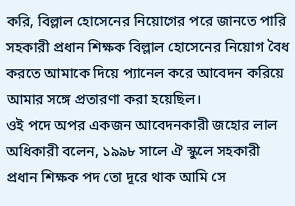করি, বিল্লাল হোসেনের নিয়োগের পরে জানতে পারি সহকারী প্রধান শিক্ষক বিল্লাল হোসেনের নিয়োগ বৈধ করতে আমাকে দিয়ে প্যানেল করে আবেদন করিয়ে আমার সঙ্গে প্রতারণা করা হয়েছিল।
ওই পদে অপর একজন আবেদনকারী জহোর লাল অধিকারী বলেন, ১৯৯৮ সালে ঐ স্কুলে সহকারী প্রধান শিক্ষক পদ তো দূরে থাক আমি সে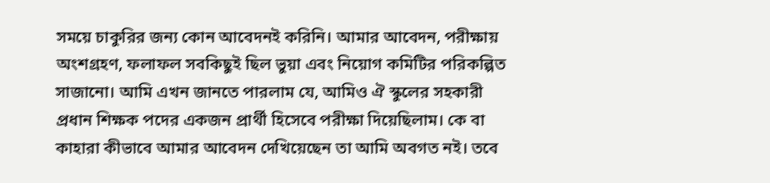সময়ে চাকুরির জন্য কোন আবেদনই করিনি। আমার আবেদন, পরীক্ষায় অংশগ্রহণ, ফলাফল সবকিছুই ছিল ভুয়া এবং নিয়োগ কমিটির পরিকল্পিত সাজানো। আমি এখন জানতে পারলাম যে, আমিও ঐ স্কুলের সহকারী প্রধান শিক্ষক পদের একজন প্রার্থী হিসেবে পরীক্ষা দিয়েছিলাম। কে বা কাহারা কীভাবে আমার আবেদন দেখিয়েছেন তা আমি অবগত নই। তবে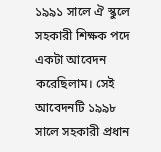১৯৯১ সালে ঐ স্কুলে সহকারী শিক্ষক পদে একটা আবেদন করেছিলাম। সেই আবেদনটি ১৯৯৮ সালে সহকারী প্রধান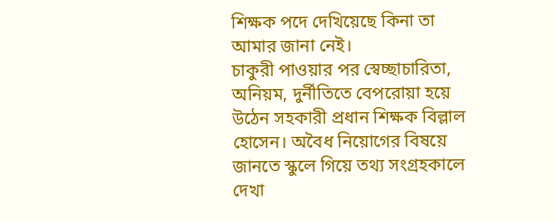শিক্ষক পদে দেখিয়েছে কিনা তা আমার জানা নেই।
চাকুরী পাওয়ার পর স্বেচ্ছাচারিতা, অনিয়ম, দুর্নীতিতে বেপরোয়া হয়ে উঠেন সহকারী প্রধান শিক্ষক বিল্লাল হোসেন। অবৈধ নিয়োগের বিষয়ে জানতে স্কুলে গিয়ে তথ্য সংগ্রহকালে দেখা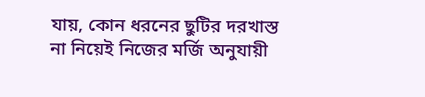যায়, কোন ধরনের ছুটির দরখাস্ত না নিয়েই নিজের মর্জি অনুযায়ী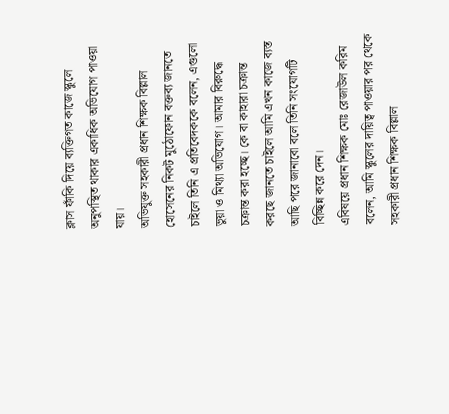ক্লাস ফাঁকি দিয়ে ব্যক্তিগত কাজে স্কুলে অনুপস্থিত থাকার একাধিক অভিযোগ পাওয়া যায়।
অভিযুক্ত সহকারী প্রধান শিক্ষক বিল্লাল হোসেনের নিকট মুঠোফোন বক্তব্য জানতে চাইলে তিনি এ প্রতিবেদককে বলেন, এগুলো ভুয়া ও মিথ্যা অভিযোগ। আমার বিরুদ্ধে চক্রান্ত করা হচ্ছে। কে বা কাহারা চক্রান্ত করছে জানতে চাইলে আমি এখন কাজে ব্যস্ত আছি পরে জানাবো বলে তিনি সংযোগটি বিচ্ছিন্ন করে দেন।
এবিষয়ে প্রধান শিক্ষক মোঃ রেজাউল করিম বলেন, আমি স্কুলের দায়িত্ব পাওয়ার পর থেকে সহকারী প্রধান শিক্ষক বিল্লাল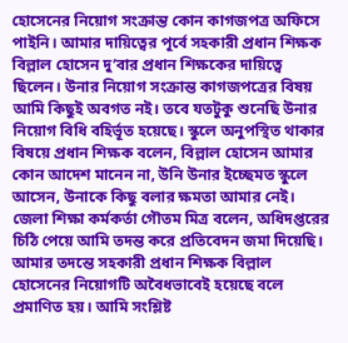হোসেনের নিয়োগ সংক্রান্ত কোন কাগজপত্র অফিসে পাইনি। আমার দায়িত্বের পূর্বে সহকারী প্রধান শিক্ষক বিল্লাল হোসেন দু’বার প্রধান শিক্ষকের দায়িত্বে ছিলেন। উনার নিয়োগ সংক্রান্ত কাগজপত্রের বিষয় আমি কিছুই অবগত নই। তবে যতটুকু শুনেছি উনার নিয়োগ বিধি বহির্ভূত হয়েছে। স্কুলে অনুপস্থিত থাকার বিষয়ে প্রধান শিক্ষক বলেন, বিল্লাল হোসেন আমার কোন আদেশ মানেন না, উনি উনার ইচ্ছেমত স্কুলে আসেন, উনাকে কিছু বলার ক্ষমতা আমার নেই।
জেলা শিক্ষা কর্মকর্তা গৌতম মিত্র বলেন, অধিদপ্তরের চিঠি পেয়ে আমি তদন্ত করে প্রতিবেদন জমা দিয়েছি। আমার তদন্তে সহকারী প্রধান শিক্ষক বিল্লাল হোসেনের নিয়োগটি অবৈধভাবেই হয়েছে বলে প্রমাণিত হয়। আমি সংশ্লিষ্ট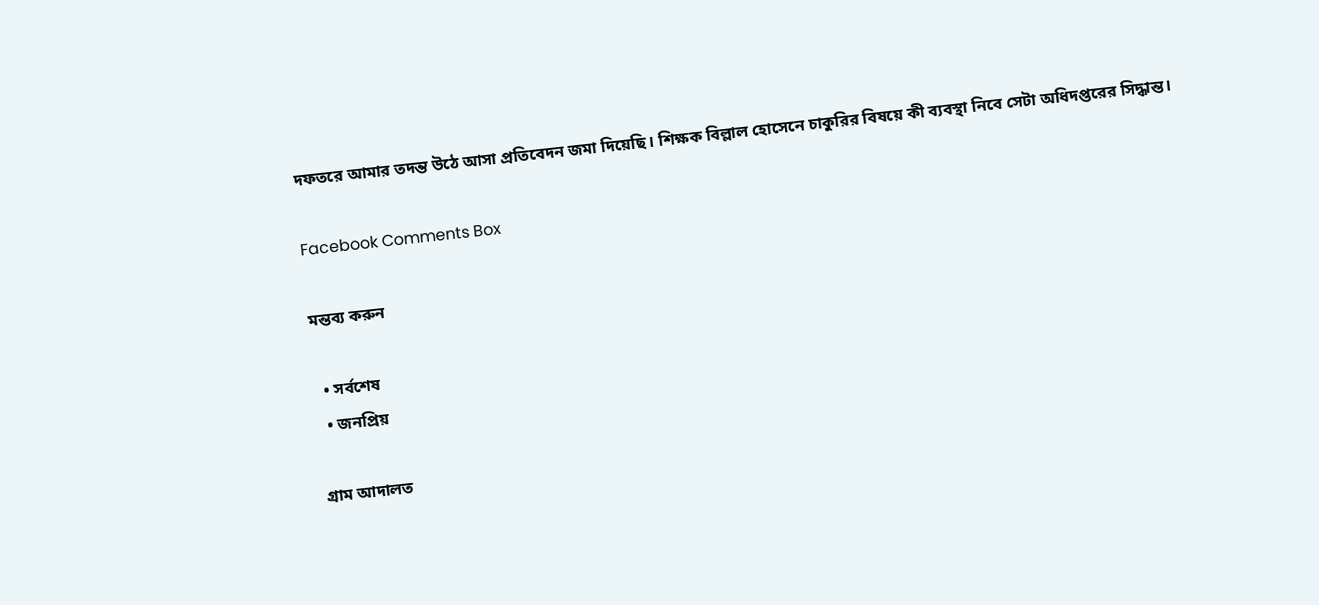দফতরে আমার তদন্ত উঠে আসা প্রতিবেদন জমা দিয়েছি। শিক্ষক বিল্লাল হোসেনে চাকুরির বিষয়ে কী ব্যবস্থা নিবে সেটা অধিদপ্তরের সিদ্ধান্ত।

Facebook Comments Box

মন্তব্য করুন

  • সর্বশেষ
  • জনপ্রিয়

গ্রাম আদালত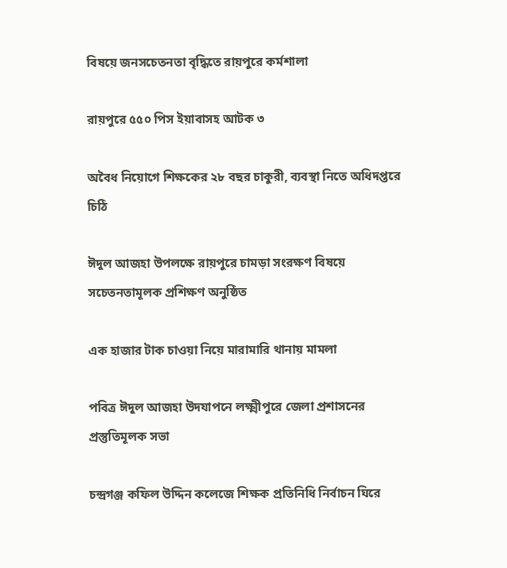বিষয়ে জনসচেতনতা বৃদ্ধিতে রায়পুরে কর্মশালা

রায়পুরে ৫৫০ পিস ইয়াবাসহ আটক ৩

অবৈধ নিয়োগে শিক্ষকের ২৮ বছর চাকুরী, ব্যবস্থা নিতে অধিদপ্তরে চিঠি

ঈদুল আজহা উপলক্ষে রায়পুরে চামড়া সংরক্ষণ বিষয়ে সচেতনতামূলক প্রশিক্ষণ অনুষ্ঠিত

এক হাজার টাক চাওয়া নিয়ে মারামারি থানায় মামলা

পবিত্র ঈদুল আজহা উদযাপনে লক্ষ্মীপুরে জেলা প্রশাসনের প্রস্তুতিমূলক সভা

চন্দ্রগঞ্জ কফিল উদ্দিন কলেজে শিক্ষক প্রতিনিধি নির্বাচন ঘিরে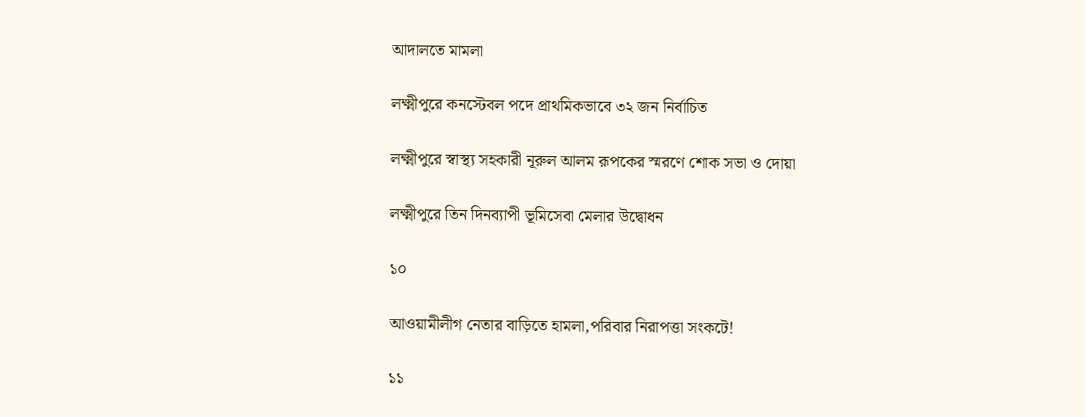আদালতে মামলা

লক্ষ্মীপুরে কনস্টেবল পদে প্রাথমিকভাবে ৩২ জন নির্বাচিত

লক্ষ্মীপুরে স্বাস্থ্য সহকারী নূরুল আলম রূপকের স্মরণে শোক সভা ও দোয়া

লক্ষ্মীপুরে তিন দিনব্যাপী ভূমিসেবা মেলার উদ্বোধন

১০

আওয়ামীলীগ নেতার বাড়িতে হামলা,পরিবার নিরাপত্তা সংকটে!

১১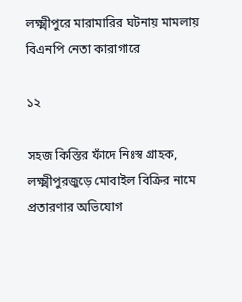লক্ষ্মীপুরে মারামারির ঘটনায় মামলায় বিএনপি নেতা কারাগারে

১২

সহজ কিস্তির ফাঁদে নিঃস্ব গ্রাহক, লক্ষ্মীপুরজুড়ে মোবাইল বিক্রির নামে প্রতারণার অভিযোগ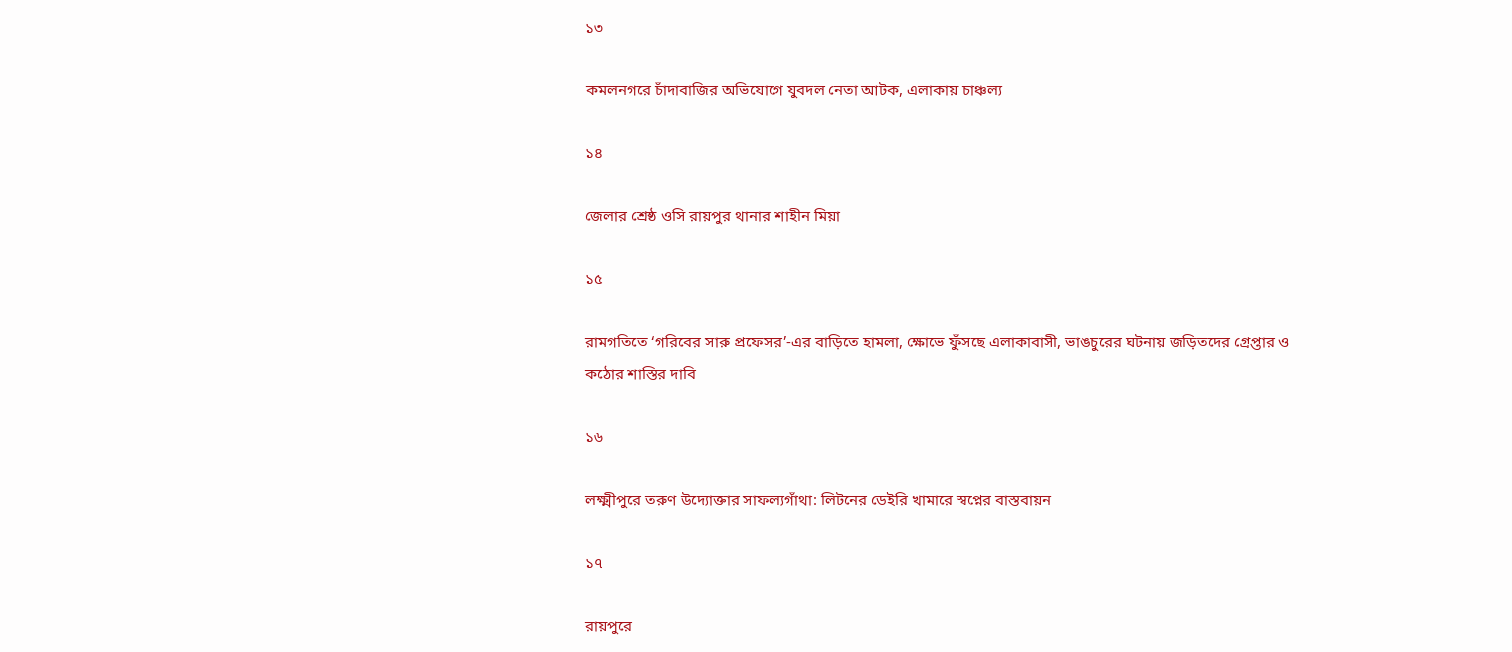১৩

কমলনগরে চাঁদাবাজির অভিযোগে যুবদল নেতা আটক, এলাকায় চাঞ্চল্য

১৪

জেলার শ্রেষ্ঠ ওসি রায়পুর থানার শাহীন মিয়া

১৫

রামগতিতে ‘গরিবের সারু প্রফেসর’-এর বাড়িতে হামলা, ক্ষোভে ফুঁসছে এলাকাবাসী, ভাঙচুরের ঘটনায় জড়িতদের গ্রেপ্তার ও কঠোর শাস্তির দাবি

১৬

লক্ষ্মীপুরে তরুণ উদ্যোক্তার সাফল্যগাঁথা: লিটনের ডেইরি খামারে স্বপ্নের বাস্তবায়ন

১৭

রায়পুরে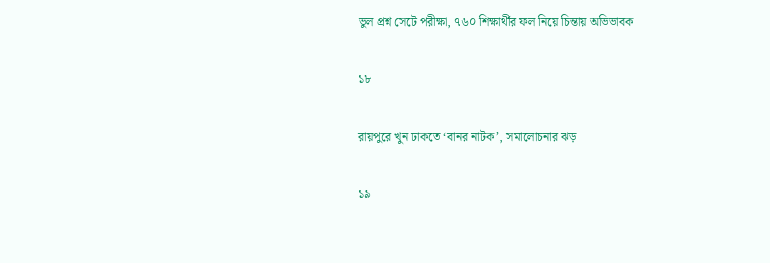ভুল প্রশ্ন সেটে পরীক্ষা, ৭৬০ শিক্ষার্থীর ফল নিয়ে চিন্তায় অভিভাবক

১৮

রায়পুরে খুন ঢাকতে ‘বানর নাটক’, সমালোচনার ঝড়

১৯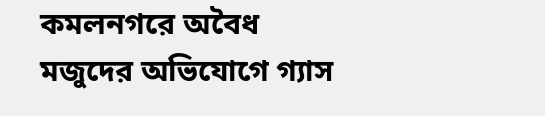কমলনগরে অবৈধ মজুদের অভিযোগে গ্যাস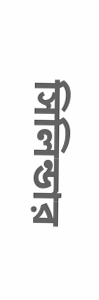সিলিন্ডার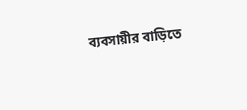ব্যবসায়ীর বাড়িতে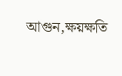আগুন,ক্ষয়ক্ষতি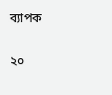ব্যাপক

২০